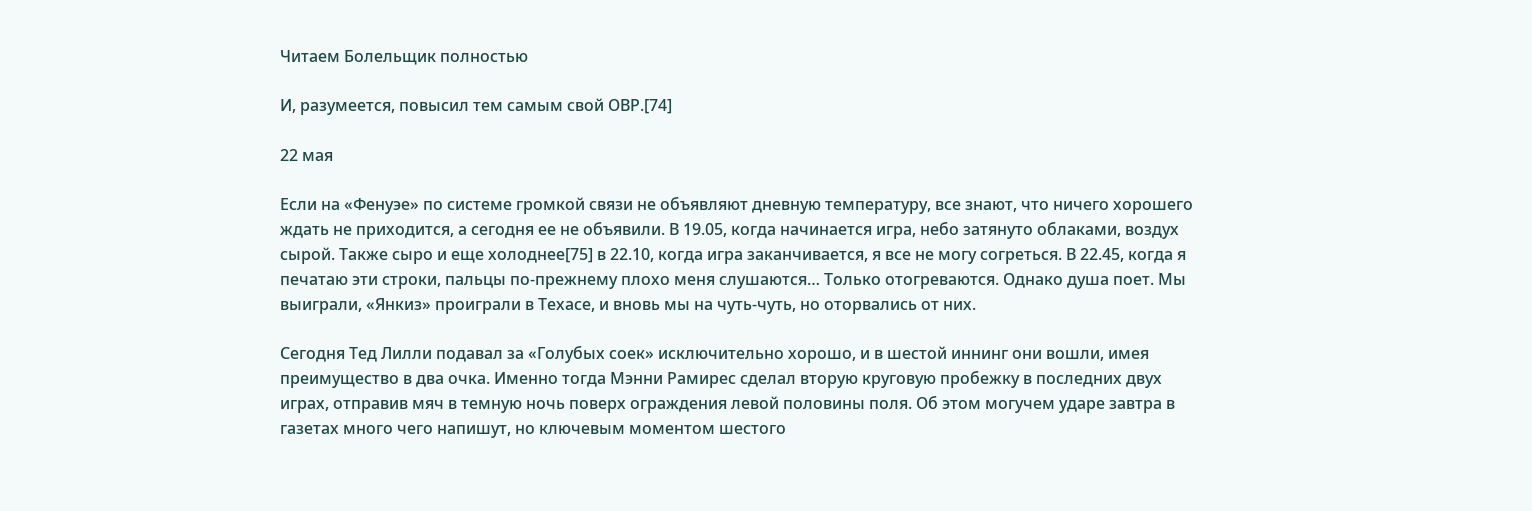Читаем Болельщик полностью

И, разумеется, повысил тем самым свой ОВР.[74]

22 мая

Если на «Фенуэе» по системе громкой связи не объявляют дневную температуру, все знают, что ничего хорошего ждать не приходится, а сегодня ее не объявили. В 19.05, когда начинается игра, небо затянуто облаками, воздух сырой. Также сыро и еще холоднее[75] в 22.10, когда игра заканчивается, я все не могу согреться. В 22.45, когда я печатаю эти строки, пальцы по-прежнему плохо меня слушаются… Только отогреваются. Однако душа поет. Мы выиграли, «Янкиз» проиграли в Техасе, и вновь мы на чуть-чуть, но оторвались от них.

Сегодня Тед Лилли подавал за «Голубых соек» исключительно хорошо, и в шестой иннинг они вошли, имея преимущество в два очка. Именно тогда Мэнни Рамирес сделал вторую круговую пробежку в последних двух играх, отправив мяч в темную ночь поверх ограждения левой половины поля. Об этом могучем ударе завтра в газетах много чего напишут, но ключевым моментом шестого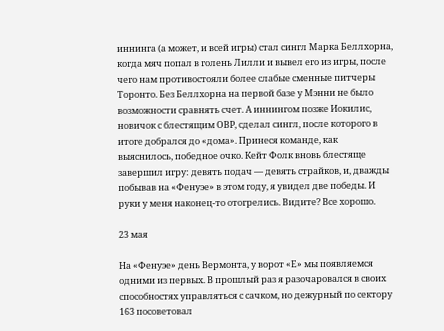иннинга (а может, и всей игры) стал сингл Марка Беллхорна, когда мяч попал в голень Лилли и вывел его из игры, после чего нам противостояли более слабые сменные питчеры Торонто. Без Беллхорна на первой базе у Мэнни не было возможности сравнять счет. А иннингом позже Иокилис, новичок с блестящим ОВР, сделал сингл, после которого в итоге добрался до «дома». Принеся команде, как выяснилось, победное очко. Кейт Фолк вновь блестяще завершил игру: девять подач — девять страйков, и, дважды побывав на «Фенуэе» в этом году, я увидел две победы. И руки у меня наконец-то отогрелись. Видите? Все хорошо.

23 мая

На «Фенуэе» день Вермонта, у ворот «Е» мы появляемся одними из первых. В прошлый раз я разочаровался в своих способностях управляться с сачком, но дежурный по сектору 163 посоветовал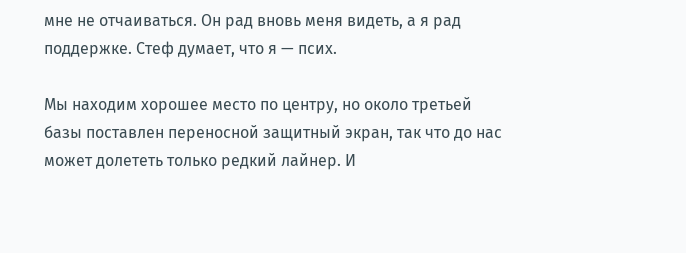мне не отчаиваться. Он рад вновь меня видеть, а я рад поддержке. Стеф думает, что я — псих.

Мы находим хорошее место по центру, но около третьей базы поставлен переносной защитный экран, так что до нас может долететь только редкий лайнер. И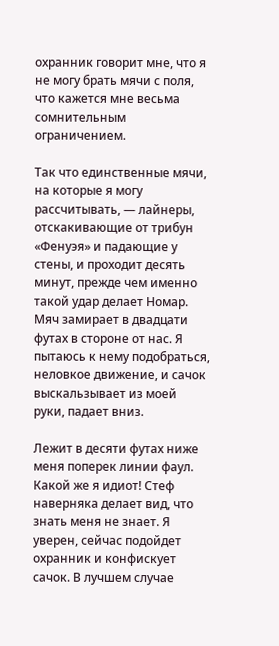охранник говорит мне, что я не могу брать мячи с поля, что кажется мне весьма сомнительным ограничением.

Так что единственные мячи, на которые я могу рассчитывать, — лайнеры, отскакивающие от трибун «Фенуэя» и падающие у стены, и проходит десять минут, прежде чем именно такой удар делает Номар. Мяч замирает в двадцати футах в стороне от нас. Я пытаюсь к нему подобраться, неловкое движение, и сачок выскальзывает из моей руки, падает вниз.

Лежит в десяти футах ниже меня поперек линии фаул. Какой же я идиот! Стеф наверняка делает вид, что знать меня не знает. Я уверен, сейчас подойдет охранник и конфискует сачок. В лучшем случае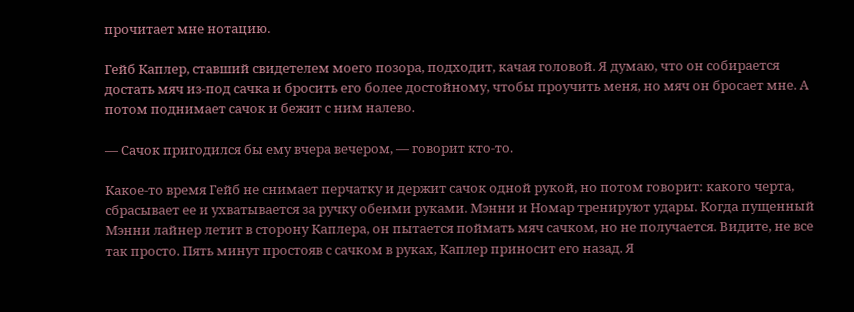прочитает мне нотацию.

Гейб Каплер, ставший свидетелем моего позора, подходит, качая головой. Я думаю, что он собирается достать мяч из-под сачка и бросить его более достойному, чтобы проучить меня, но мяч он бросает мне. А потом поднимает сачок и бежит с ним налево.

— Сачок пригодился бы ему вчера вечером, — говорит кто-то.

Какое-то время Гейб не снимает перчатку и держит сачок одной рукой, но потом говорит: какого черта, сбрасывает ее и ухватывается за ручку обеими руками. Мэнни и Номар тренируют удары. Когда пущенный Мэнни лайнер летит в сторону Каплера, он пытается поймать мяч сачком, но не получается. Видите, не все так просто. Пять минут простояв с сачком в руках, Каплер приносит его назад. Я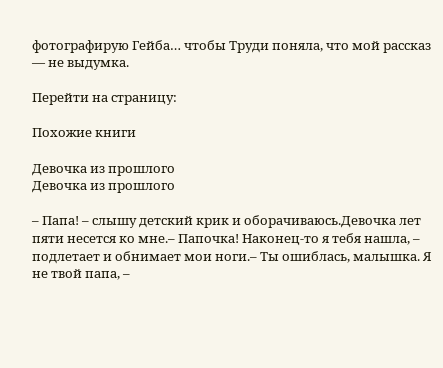фотографирую Гейба… чтобы Труди поняла, что мой рассказ — не выдумка.

Перейти на страницу:

Похожие книги

Девочка из прошлого
Девочка из прошлого

– Папа! – слышу детский крик и оборачиваюсь.Девочка лет пяти несется ко мне.– Папочка! Наконец-то я тебя нашла, – подлетает и обнимает мои ноги.– Ты ошиблась, малышка. Я не твой папа, –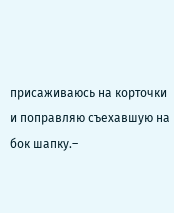присаживаюсь на корточки и поправляю съехавшую на бок шапку.–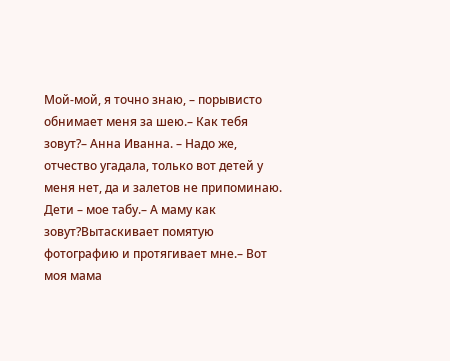Мой-мой, я точно знаю, – порывисто обнимает меня за шею.– Как тебя зовут?– Анна Иванна. – Надо же, отчество угадала, только вот детей у меня нет, да и залетов не припоминаю. Дети – мое табу.– А маму как зовут?Вытаскивает помятую фотографию и протягивает мне.– Вот моя мама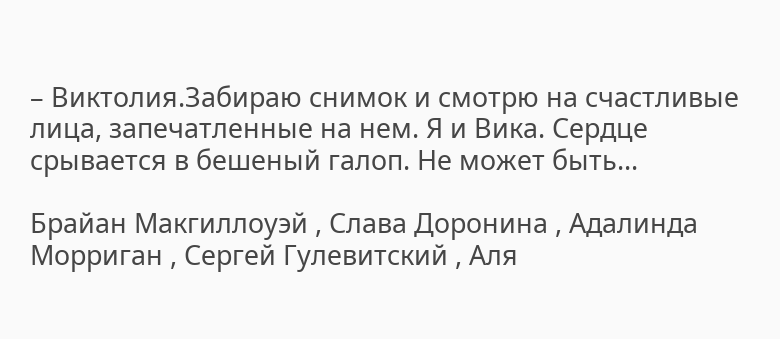– Виктолия.Забираю снимок и смотрю на счастливые лица, запечатленные на нем. Я и Вика. Сердце срывается в бешеный галоп. Не может быть...

Брайан Макгиллоуэй , Слава Доронина , Адалинда Морриган , Сергей Гулевитский , Аля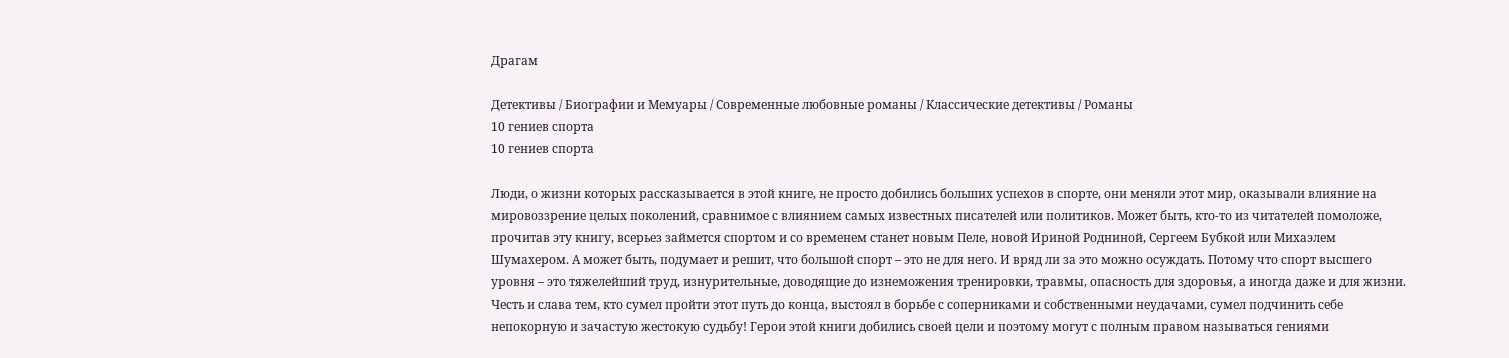Драгам

Детективы / Биографии и Мемуары / Современные любовные романы / Классические детективы / Романы
10 гениев спорта
10 гениев спорта

Люди, о жизни которых рассказывается в этой книге, не просто добились больших успехов в спорте, они меняли этот мир, оказывали влияние на мировоззрение целых поколений, сравнимое с влиянием самых известных писателей или политиков. Может быть, кто-то из читателей помоложе, прочитав эту книгу, всерьез займется спортом и со временем станет новым Пеле, новой Ириной Родниной, Сергеем Бубкой или Михаэлем Шумахером. А может быть, подумает и решит, что большой спорт – это не для него. И вряд ли за это можно осуждать. Потому что спорт высшего уровня – это тяжелейший труд, изнурительные, доводящие до изнеможения тренировки, травмы, опасность для здоровья, а иногда даже и для жизни. Честь и слава тем, кто сумел пройти этот путь до конца, выстоял в борьбе с соперниками и собственными неудачами, сумел подчинить себе непокорную и зачастую жестокую судьбу! Герои этой книги добились своей цели и поэтому могут с полным правом называться гениями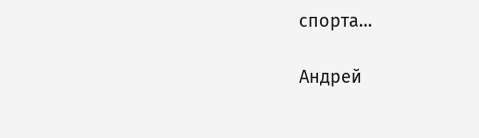спорта…

Андрей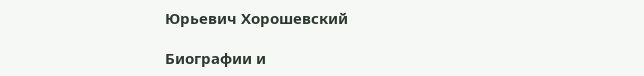Юрьевич Хорошевский

Биографии и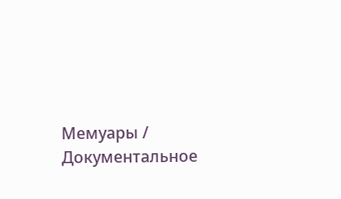Мемуары / Документальное